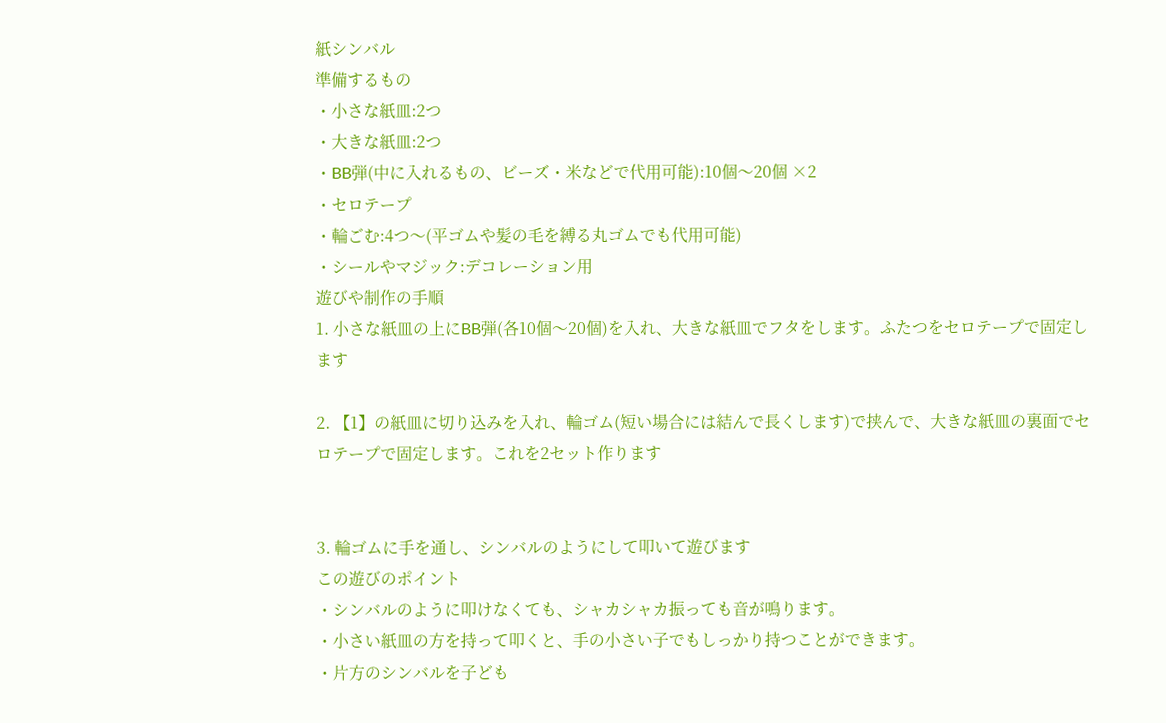紙シンバル
準備するもの
・小さな紙皿:2つ
・大きな紙皿:2つ
・BB弾(中に入れるもの、ビーズ・米などで代用可能):10個〜20個 ×2
・セロテープ
・輪ごむ:4つ〜(平ゴムや髪の毛を縛る丸ゴムでも代用可能)
・シールやマジック:デコレーション用
遊びや制作の手順
1. 小さな紙皿の上にBB弾(各10個〜20個)を入れ、大きな紙皿でフタをします。ふたつをセロテープで固定します

2. 【1】の紙皿に切り込みを入れ、輪ゴム(短い場合には結んで長くします)で挟んで、大きな紙皿の裏面でセロテープで固定します。これを2セット作ります


3. 輪ゴムに手を通し、シンバルのようにして叩いて遊びます
この遊びのポイント
・シンバルのように叩けなくても、シャカシャカ振っても音が鳴ります。
・小さい紙皿の方を持って叩くと、手の小さい子でもしっかり持つことができます。
・片方のシンバルを子ども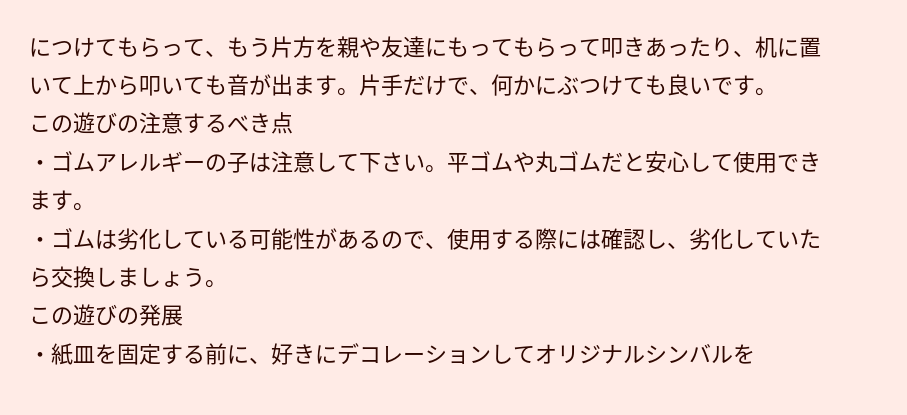につけてもらって、もう片方を親や友達にもってもらって叩きあったり、机に置いて上から叩いても音が出ます。片手だけで、何かにぶつけても良いです。
この遊びの注意するべき点
・ゴムアレルギーの子は注意して下さい。平ゴムや丸ゴムだと安心して使用できます。
・ゴムは劣化している可能性があるので、使用する際には確認し、劣化していたら交換しましょう。
この遊びの発展
・紙皿を固定する前に、好きにデコレーションしてオリジナルシンバルを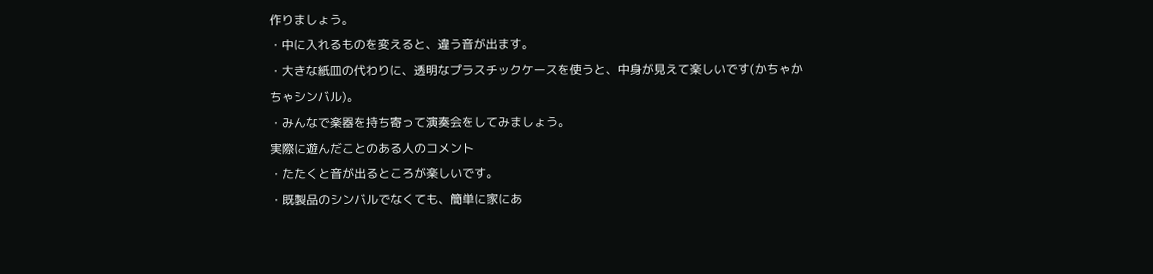作りましょう。
・中に入れるものを変えると、違う音が出ます。
・大きな紙皿の代わりに、透明なプラスチックケースを使うと、中身が見えて楽しいです(かちゃかちゃシンバル)。
・みんなで楽器を持ち寄って演奏会をしてみましょう。
実際に遊んだことのある人のコメント
・たたくと音が出るところが楽しいです。
・既製品のシンバルでなくても、簡単に家にあ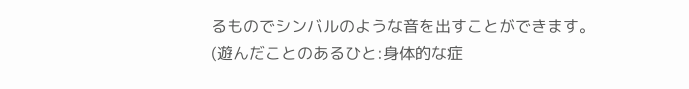るものでシンバルのような音を出すことができます。
(遊んだことのあるひと:身体的な症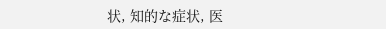状, 知的な症状, 医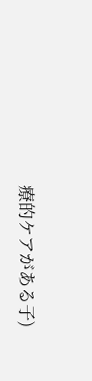療的ケアがある子)